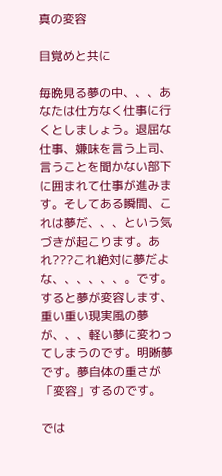真の変容

目覚めと共に

毎晩見る夢の中、、、あなたは仕方なく仕事に行くとしましょう。退屈な仕事、嫌味を言う上司、言うことを聞かない部下に囲まれて仕事が進みます。そしてある瞬間、これは夢だ、、、という気づきが起こります。あれ???これ絶対に夢だよな、、、、、、。です。すると夢が変容します、重い重い現実風の夢が、、、軽い夢に変わってしまうのです。明晰夢です。夢自体の重さが「変容」するのです。

では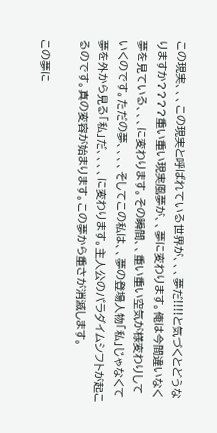この現実、、、この現実と呼ばれている世界が、、、夢だ!!!!と気づくとどうなりますか????重い重い現実風夢が、、夢に変わります。俺は今間違いなく夢を見ている、、、に変わります。その瞬間、、重い重い空気が様変わりしていくのです。ただの夢、、、、そしてこの私は、、夢の登場人物「私」じゃなくて夢を外から見る「私」だ、、、、に変わります。主人公のパラダイムシフトが起こるのです。真の変容が始まります。この夢から重さが消滅します。

この夢に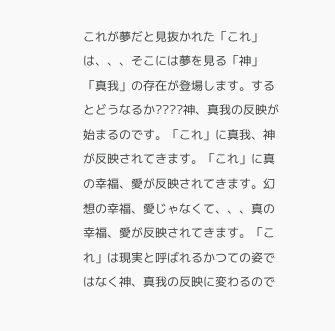これが夢だと見抜かれた「これ」は、、、そこには夢を見る「神」「真我」の存在が登場します。するとどうなるか????神、真我の反映が始まるのです。「これ」に真我、神が反映されてきます。「これ」に真の幸福、愛が反映されてきます。幻想の幸福、愛じゃなくて、、、真の幸福、愛が反映されてきます。「これ」は現実と呼ばれるかつての姿ではなく神、真我の反映に変わるので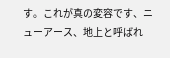す。これが真の変容です、ニューアース、地上と呼ばれ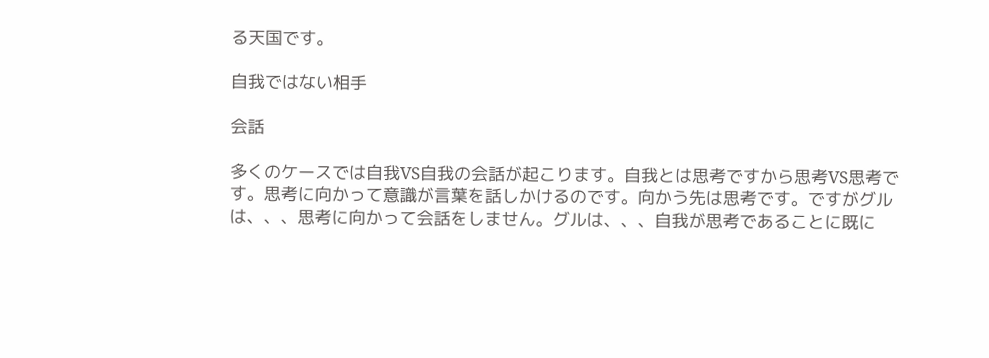る天国です。

自我ではない相手

会話

多くのケースでは自我VS自我の会話が起こります。自我とは思考ですから思考VS思考です。思考に向かって意識が言葉を話しかけるのです。向かう先は思考です。ですがグルは、、、思考に向かって会話をしません。グルは、、、自我が思考であることに既に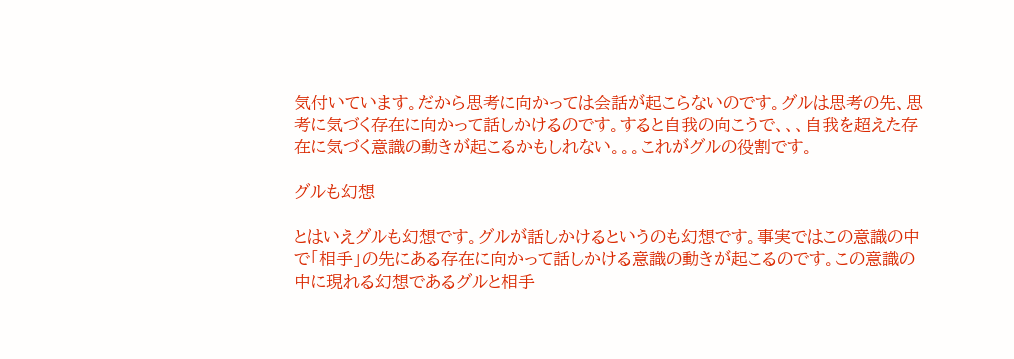気付いています。だから思考に向かっては会話が起こらないのです。グルは思考の先、思考に気づく存在に向かって話しかけるのです。すると自我の向こうで、、、自我を超えた存在に気づく意識の動きが起こるかもしれない。。。これがグルの役割です。

グルも幻想

とはいえグルも幻想です。グルが話しかけるというのも幻想です。事実ではこの意識の中で「相手」の先にある存在に向かって話しかける意識の動きが起こるのです。この意識の中に現れる幻想であるグルと相手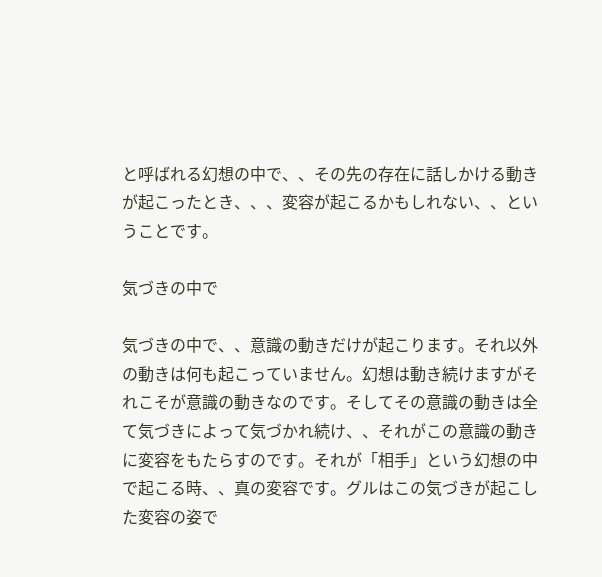と呼ばれる幻想の中で、、その先の存在に話しかける動きが起こったとき、、、変容が起こるかもしれない、、ということです。

気づきの中で

気づきの中で、、意識の動きだけが起こります。それ以外の動きは何も起こっていません。幻想は動き続けますがそれこそが意識の動きなのです。そしてその意識の動きは全て気づきによって気づかれ続け、、それがこの意識の動きに変容をもたらすのです。それが「相手」という幻想の中で起こる時、、真の変容です。グルはこの気づきが起こした変容の姿で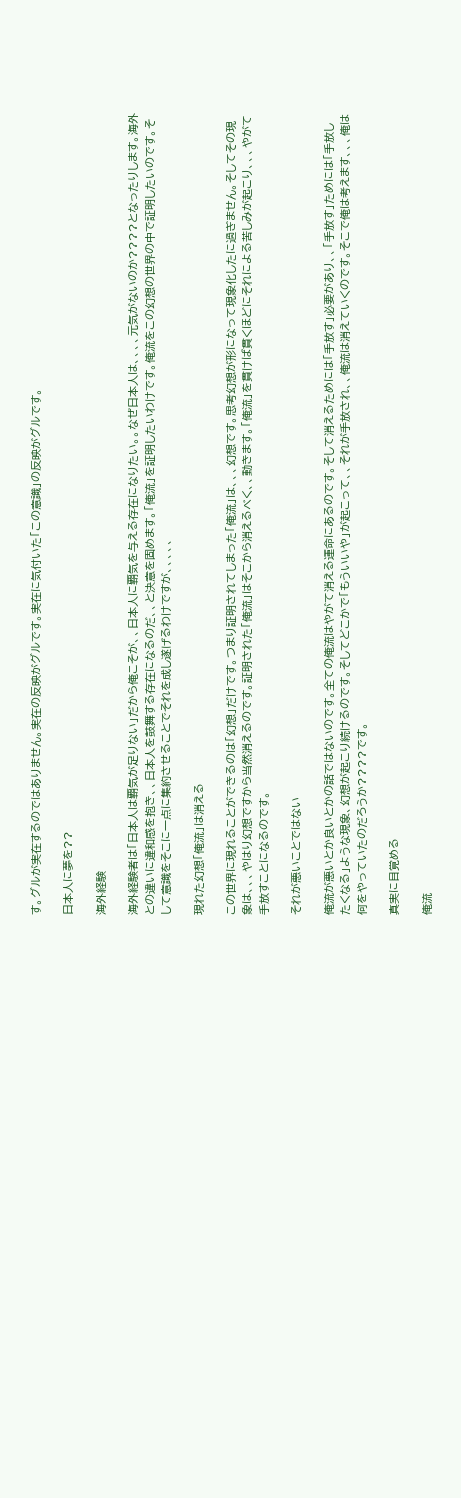す。グルが実在するのではありません。実在の反映がグルです。実在に気付いた「この意識」の反映がグルです。

日本人に夢を??

海外経験

海外経験者は「日本人は覇気が足りない」だから俺こそが、、日本人に覇気を与える存在になりたい。。なぜ日本人は、、、、元気がないのか????となったりします。海外との違いに違和感を抱き、、日本人を鼓舞する存在になるのだ、、と決意を固めます。「俺流」を証明したいわけです。俺流をこの幻想の世界の中で証明したいのです。そして意識をそこに一点に集約させることでそれを成し遂げるわけですが、、、、、

現れた幻想「俺流」は消える

この世界に現れることができるのは「幻想」だけです。つまり証明されてしまった「俺流」は、、、幻想です。思考幻想が形になって現象化したに過ぎません。そしてその現象は、、、やはり幻想ですから当然消えるのです。証明された「俺流」はそこから消えるべく、、動きます。「俺流」を貫けば貫くほどにそれによる苦しみが起こり、、、やがて手放すことになるのです。

それが悪いことではない

俺流が悪いとか良いとかの話ではないのです。全ての俺流はやがて消える運命にあるのです。そして消えるためには「手放す」必要があり、、「手放す」ためには「手放したくなる」ような現象、幻想が起こり続けるのです。そしてどこかで「もういいや」が起こって、、それが手放され、、俺流は消えていくのです。そこで俺は考えます、、、俺は何をやっていたのだろうか????です。

真実に目覚める

俺流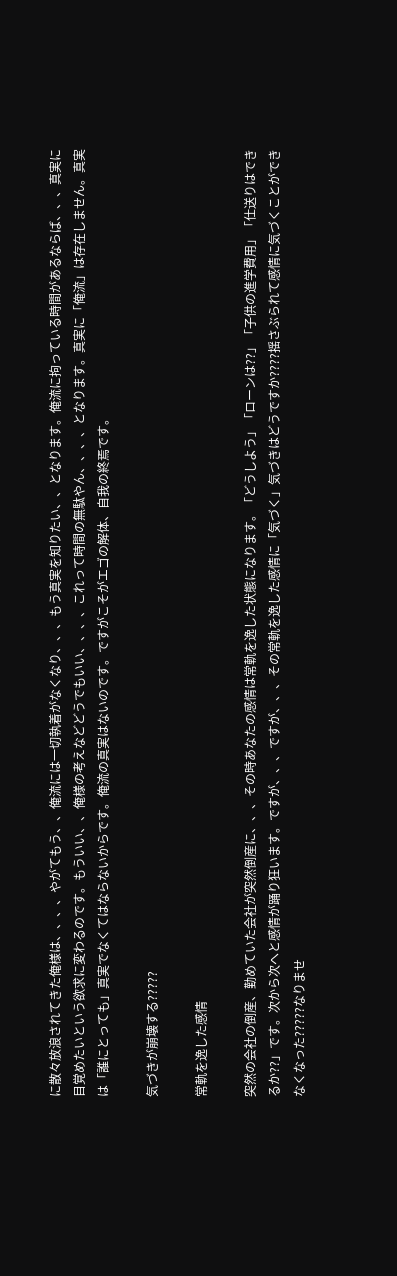に散々放浪されてきた俺様は、、、、やがてもう、、俺流には一切執着がなくなり、、、もう真実を知りたい、、となります。俺流に拘っている時間があるならば、、、真実に目覚めたいという欲求に変わるのです。もういい、、俺様の考えなどどうでもいい、、、、これって時間の無駄やん、、、、となります。真実に「俺流」は存在しません。真実は「誰にとっても」真実でなくてはならないからです。俺流の真実はないのです。ですがこそがエゴの解体、自我の終焉です。

気づきが崩壊する?????

常軌を逸した感情

突然の会社の倒産、勤めていた会社が突然倒産に、、、その時あなたの感情は常軌を逸した状態になります。「どうしよう」「ローンは??」「子供の進学費用」「仕送りはできるか??」です。次から次へと感情が踊り狂います。ですが、、、ですが、、、その常軌を逸した感情に「気づく」気づきはどうですか????揺さぶられて感情に気づくことができなくなった?????なりませ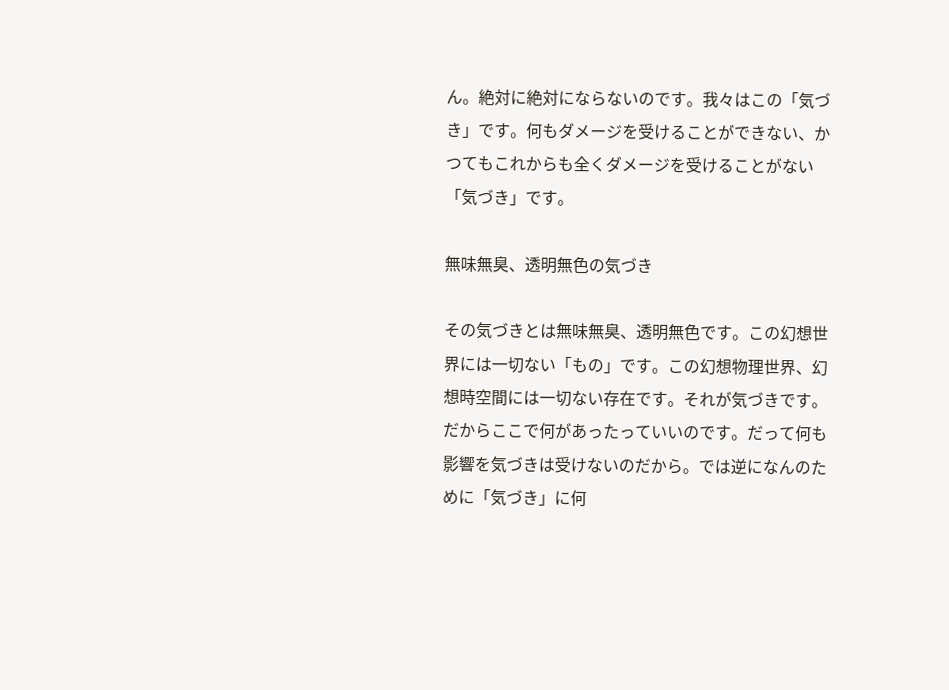ん。絶対に絶対にならないのです。我々はこの「気づき」です。何もダメージを受けることができない、かつてもこれからも全くダメージを受けることがない「気づき」です。

無味無臭、透明無色の気づき

その気づきとは無味無臭、透明無色です。この幻想世界には一切ない「もの」です。この幻想物理世界、幻想時空間には一切ない存在です。それが気づきです。だからここで何があったっていいのです。だって何も影響を気づきは受けないのだから。では逆になんのために「気づき」に何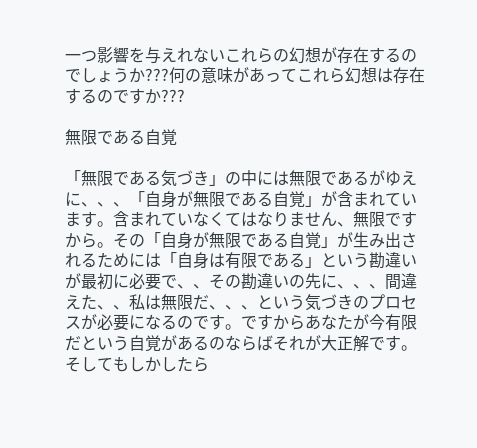一つ影響を与えれないこれらの幻想が存在するのでしょうか???何の意味があってこれら幻想は存在するのですか???

無限である自覚

「無限である気づき」の中には無限であるがゆえに、、、「自身が無限である自覚」が含まれています。含まれていなくてはなりません、無限ですから。その「自身が無限である自覚」が生み出されるためには「自身は有限である」という勘違いが最初に必要で、、その勘違いの先に、、、間違えた、、私は無限だ、、、という気づきのプロセスが必要になるのです。ですからあなたが今有限だという自覚があるのならばそれが大正解です。そしてもしかしたら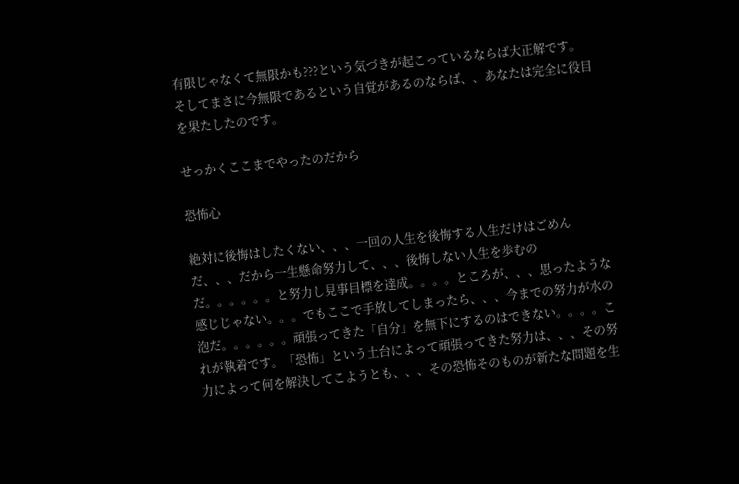有限じゃなくて無限かも???という気づきが起こっているならば大正解です。そしてまさに今無限であるという自覚があるのならば、、あなたは完全に役目を果たしたのです。

せっかくここまでやったのだから

恐怖心

絶対に後悔はしたくない、、、一回の人生を後悔する人生だけはごめんだ、、、だから一生懸命努力して、、、後悔しない人生を歩むのだ。。。。。。と努力し見事目標を達成。。。。ところが、、、思ったような感じじゃない。。。でもここで手放してしまったら、、、今までの努力が水の泡だ。。。。。。頑張ってきた「自分」を無下にするのはできない。。。。これが執着です。「恐怖」という土台によって頑張ってきた努力は、、、その努力によって何を解決してこようとも、、、その恐怖そのものが新たな問題を生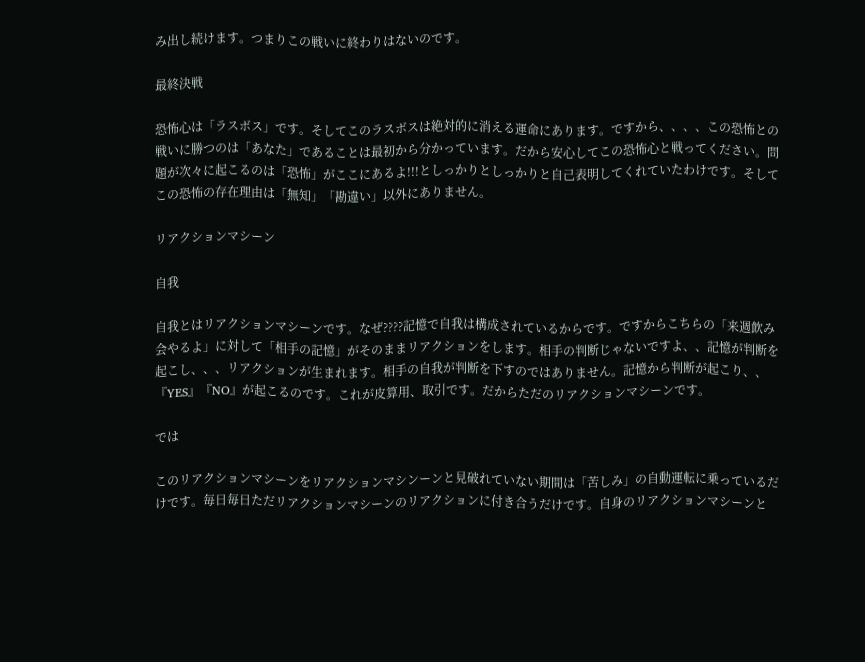み出し続けます。つまりこの戦いに終わりはないのです。

最終決戦

恐怖心は「ラスボス」です。そしてこのラスボスは絶対的に消える運命にあります。ですから、、、、この恐怖との戦いに勝つのは「あなた」であることは最初から分かっています。だから安心してこの恐怖心と戦ってください。問題が次々に起こるのは「恐怖」がここにあるよ!!!としっかりとしっかりと自己表明してくれていたわけです。そしてこの恐怖の存在理由は「無知」「勘違い」以外にありません。

リアクションマシーン

自我

自我とはリアクションマシーンです。なぜ????記憶で自我は構成されているからです。ですからこちらの「来週飲み会やるよ」に対して「相手の記憶」がそのままリアクションをします。相手の判断じゃないですよ、、記憶が判断を起こし、、、リアクションが生まれます。相手の自我が判断を下すのではありません。記憶から判断が起こり、、『YES』『NO』が起こるのです。これが皮算用、取引です。だからただのリアクションマシーンです。

では

このリアクションマシーンをリアクションマシンーンと見破れていない期間は「苦しみ」の自動運転に乗っているだけです。毎日毎日ただリアクションマシーンのリアクションに付き合うだけです。自身のリアクションマシーンと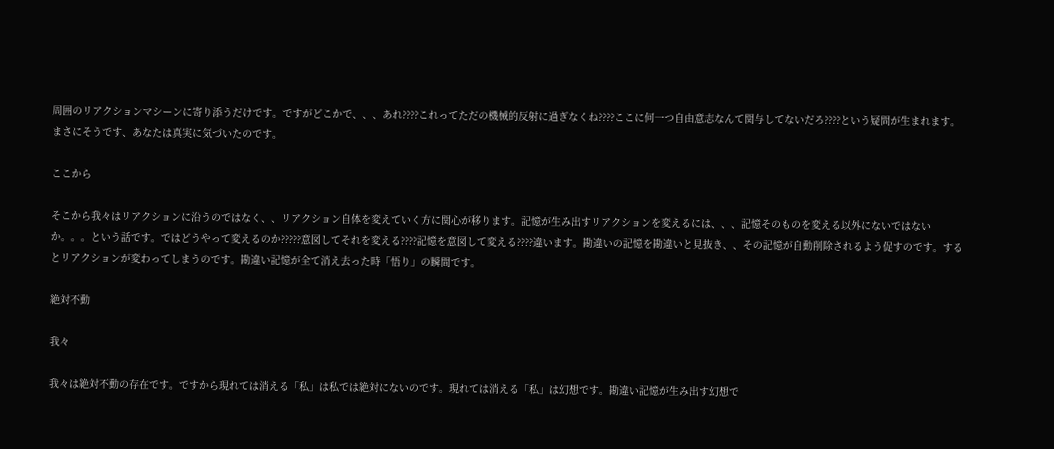周囲のリアクションマシーンに寄り添うだけです。ですがどこかで、、、あれ????これってただの機械的反射に過ぎなくね????ここに何一つ自由意志なんて関与してないだろ????という疑問が生まれます。まさにそうです、あなたは真実に気づいたのです。

ここから

そこから我々はリアクションに沿うのではなく、、リアクション自体を変えていく方に関心が移ります。記憶が生み出すリアクションを変えるには、、、記憶そのものを変える以外にないではないか。。。という話です。ではどうやって変えるのか?????意図してそれを変える????記憶を意図して変える????違います。勘違いの記憶を勘違いと見抜き、、その記憶が自動削除されるよう促すのです。するとリアクションが変わってしまうのです。勘違い記憶が全て消え去った時「悟り」の瞬間です。

絶対不動

我々

我々は絶対不動の存在です。ですから現れては消える「私」は私では絶対にないのです。現れては消える「私」は幻想です。勘違い記憶が生み出す幻想で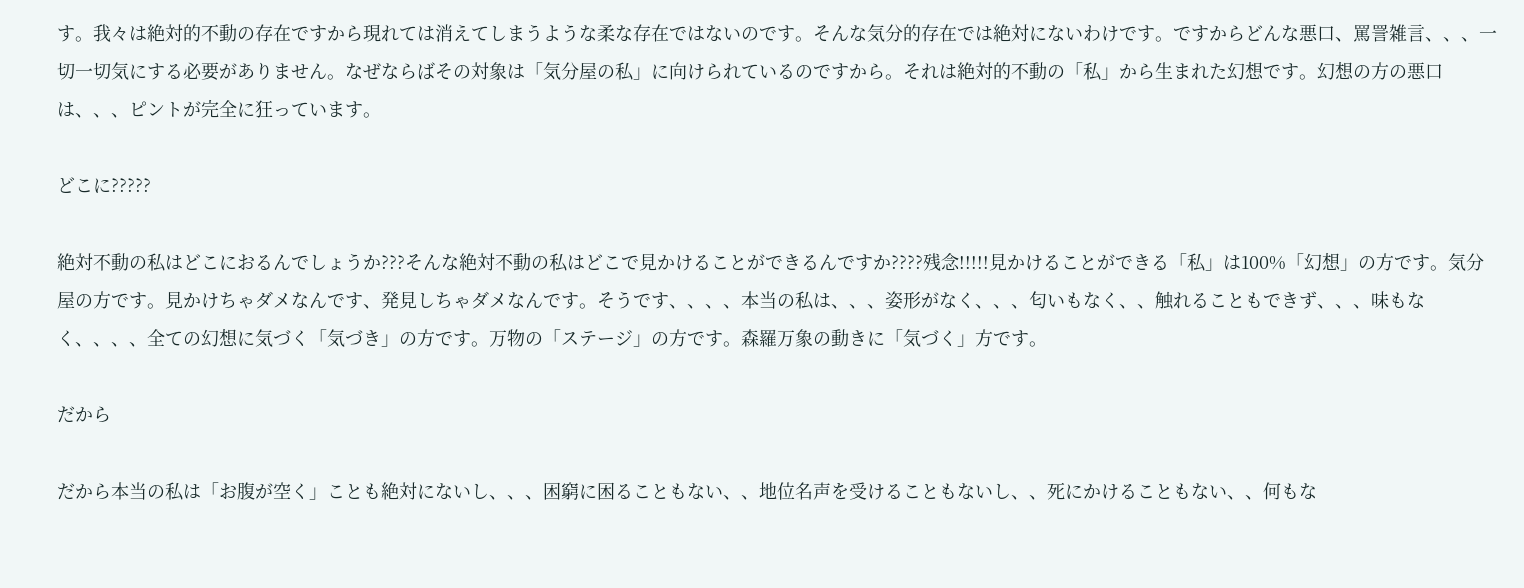す。我々は絶対的不動の存在ですから現れては消えてしまうような柔な存在ではないのです。そんな気分的存在では絶対にないわけです。ですからどんな悪口、罵詈雑言、、、一切一切気にする必要がありません。なぜならばその対象は「気分屋の私」に向けられているのですから。それは絶対的不動の「私」から生まれた幻想です。幻想の方の悪口は、、、ピントが完全に狂っています。

どこに?????

絶対不動の私はどこにおるんでしょうか???そんな絶対不動の私はどこで見かけることができるんですか????残念!!!!!見かけることができる「私」は100%「幻想」の方です。気分屋の方です。見かけちゃダメなんです、発見しちゃダメなんです。そうです、、、、本当の私は、、、姿形がなく、、、匂いもなく、、触れることもできず、、、味もなく、、、、全ての幻想に気づく「気づき」の方です。万物の「ステージ」の方です。森羅万象の動きに「気づく」方です。

だから

だから本当の私は「お腹が空く」ことも絶対にないし、、、困窮に困ることもない、、地位名声を受けることもないし、、死にかけることもない、、何もな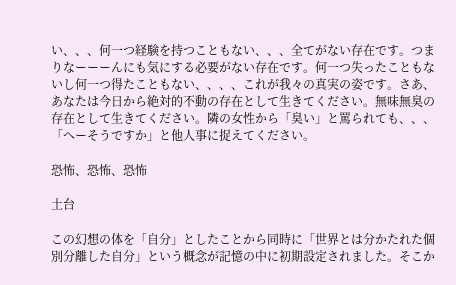い、、、何一つ経験を持つこともない、、、全てがない存在です。つまりなーーーんにも気にする必要がない存在です。何一つ失ったこともないし何一つ得たこともない、、、、これが我々の真実の姿です。さあ、あなたは今日から絶対的不動の存在として生きてください。無味無臭の存在として生きてください。隣の女性から「臭い」と罵られても、、、「へーそうですか」と他人事に捉えてください。

恐怖、恐怖、恐怖

土台

この幻想の体を「自分」としたことから同時に「世界とは分かたれた個別分離した自分」という概念が記憶の中に初期設定されました。そこか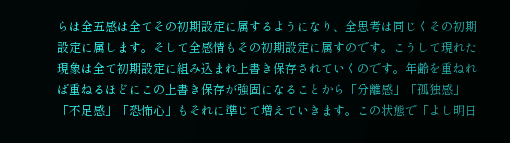らは全五感は全てその初期設定に属するようになり、全思考は同じくその初期設定に属します。そして全感情もその初期設定に属すのです。こうして現れた現象は全て初期設定に組み込まれ上書き保存されていくのです。年齢を重ねれば重ねるほどにこの上書き保存が強固になることから「分離感」「孤独感」「不足感」「恐怖心」もそれに準じて増えていきます。この状態で「よし明日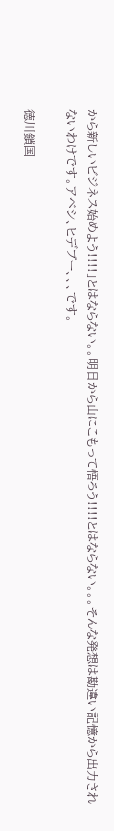から新しいビジネス始めよう!!!!」とはならない。。明日から山にこもって悟ろう!!!!とはならない。。。そんな発想は勘違い記憶から出力されないわけです。アベシ、ヒデブー、、、です。

徳川鎖国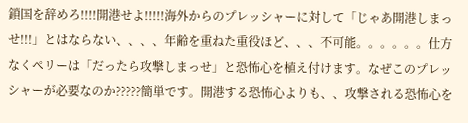鎖国を辞めろ!!!!開港せよ!!!!!海外からのプレッシャーに対して「じゃあ開港しまっせ!!!」とはならない、、、、年齢を重ねた重役ほど、、、不可能。。。。。。仕方なくペリーは「だったら攻撃しまっせ」と恐怖心を植え付けます。なぜこのプレッシャーが必要なのか?????簡単です。開港する恐怖心よりも、、攻撃される恐怖心を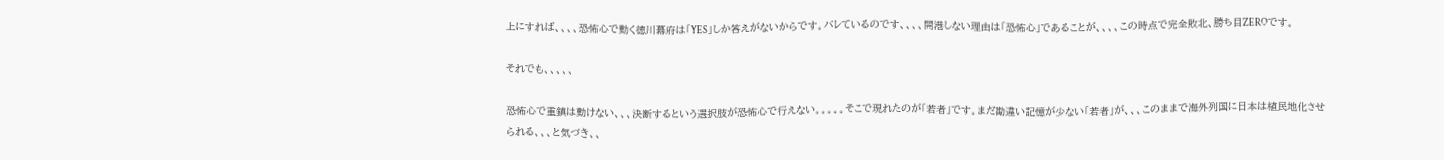上にすれば、、、、恐怖心で動く徳川幕府は「YES」しか答えがないからです。バレているのです、、、、開港しない理由は「恐怖心」であることが、、、、この時点で完全敗北、勝ち目ZEROです。

それでも、、、、、

恐怖心で重鎮は動けない、、、決断するという選択肢が恐怖心で行えない。。。。。そこで現れたのが「若者」です。まだ勘違い記憶が少ない「若者」が、、、このままで海外列国に日本は植民地化させられる、、、と気づき、、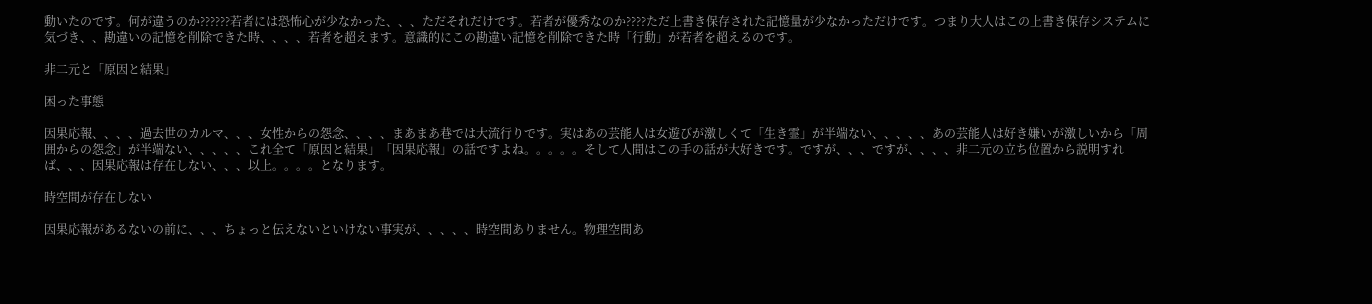動いたのです。何が違うのか??????若者には恐怖心が少なかった、、、ただそれだけです。若者が優秀なのか????ただ上書き保存された記憶量が少なかっただけです。つまり大人はこの上書き保存システムに気づき、、勘違いの記憶を削除できた時、、、、若者を超えます。意識的にこの勘違い記憶を削除できた時「行動」が若者を超えるのです。

非二元と「原因と結果」

困った事態

因果応報、、、、過去世のカルマ、、、女性からの怨念、、、、まあまあ巷では大流行りです。実はあの芸能人は女遊びが激しくて「生き霊」が半端ない、、、、、あの芸能人は好き嫌いが激しいから「周囲からの怨念」が半端ない、、、、、これ全て「原因と結果」「因果応報」の話ですよね。。。。。そして人間はこの手の話が大好きです。ですが、、、ですが、、、、非二元の立ち位置から説明すれば、、、因果応報は存在しない、、、以上。。。。となります。

時空間が存在しない

因果応報があるないの前に、、、ちょっと伝えないといけない事実が、、、、、時空間ありません。物理空間あ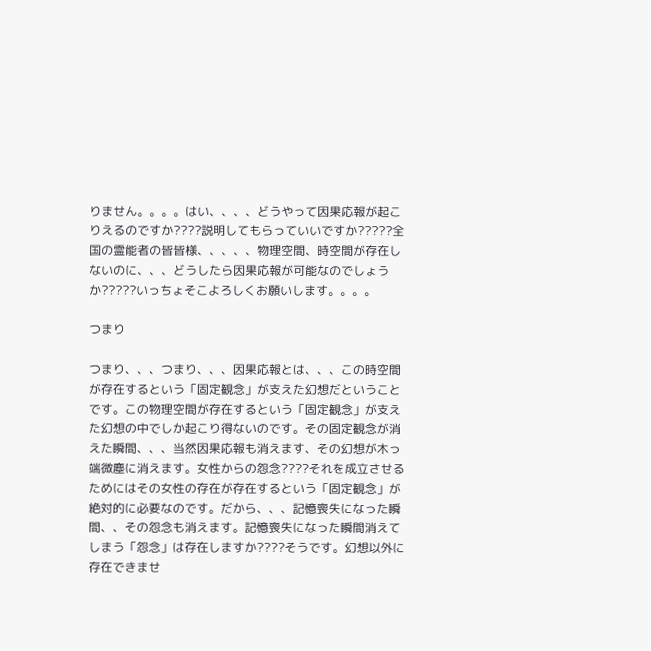りません。。。。はい、、、、どうやって因果応報が起こりえるのですか????説明してもらっていいですか?????全国の霊能者の皆皆様、、、、、物理空間、時空間が存在しないのに、、、どうしたら因果応報が可能なのでしょうか?????いっちょそこよろしくお願いします。。。。

つまり

つまり、、、つまり、、、因果応報とは、、、この時空間が存在するという「固定観念」が支えた幻想だということです。この物理空間が存在するという「固定観念」が支えた幻想の中でしか起こり得ないのです。その固定観念が消えた瞬間、、、当然因果応報も消えます、その幻想が木っ端微塵に消えます。女性からの怨念????それを成立させるためにはその女性の存在が存在するという「固定観念」が絶対的に必要なのです。だから、、、記憶喪失になった瞬間、、その怨念も消えます。記憶喪失になった瞬間消えてしまう「怨念」は存在しますか????そうです。幻想以外に存在できませ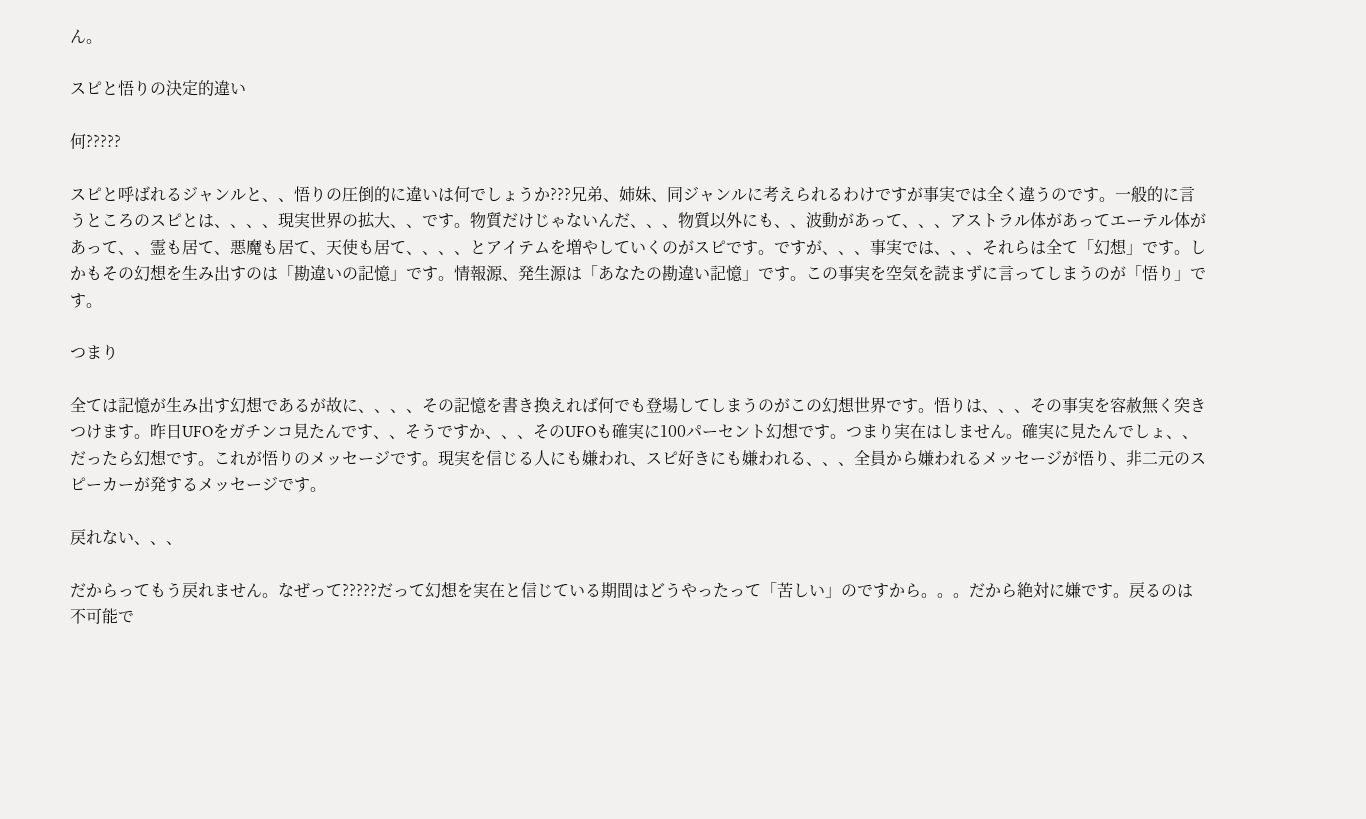ん。

スピと悟りの決定的違い

何?????

スピと呼ばれるジャンルと、、悟りの圧倒的に違いは何でしょうか???兄弟、姉妹、同ジャンルに考えられるわけですが事実では全く違うのです。一般的に言うところのスピとは、、、、現実世界の拡大、、です。物質だけじゃないんだ、、、物質以外にも、、波動があって、、、アストラル体があってエーテル体があって、、霊も居て、悪魔も居て、天使も居て、、、、とアイテムを増やしていくのがスピです。ですが、、、事実では、、、それらは全て「幻想」です。しかもその幻想を生み出すのは「勘違いの記憶」です。情報源、発生源は「あなたの勘違い記憶」です。この事実を空気を読まずに言ってしまうのが「悟り」です。

つまり

全ては記憶が生み出す幻想であるが故に、、、、その記憶を書き換えれば何でも登場してしまうのがこの幻想世界です。悟りは、、、その事実を容赦無く突きつけます。昨日UFOをガチンコ見たんです、、そうですか、、、そのUFOも確実に100パーセント幻想です。つまり実在はしません。確実に見たんでしょ、、だったら幻想です。これが悟りのメッセージです。現実を信じる人にも嫌われ、スピ好きにも嫌われる、、、全員から嫌われるメッセージが悟り、非二元のスピーカーが発するメッセージです。

戻れない、、、

だからってもう戻れません。なぜって?????だって幻想を実在と信じている期間はどうやったって「苦しい」のですから。。。だから絶対に嫌です。戻るのは不可能で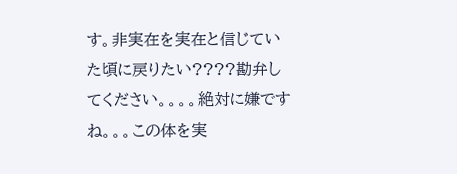す。非実在を実在と信じていた頃に戻りたい????勘弁してください。。。。絶対に嫌ですね。。。この体を実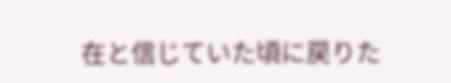在と信じていた頃に戻りた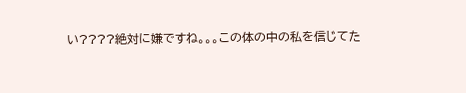い????絶対に嫌ですね。。。この体の中の私を信じてた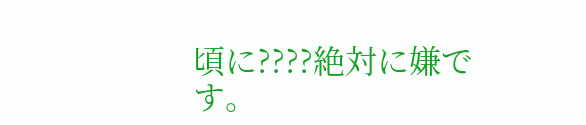頃に????絶対に嫌です。